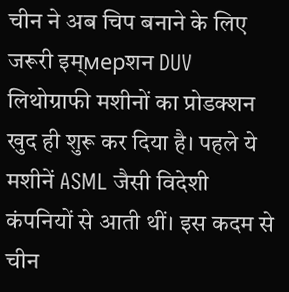चीन ने अब चिप बनाने के लिए जरूरी इम्мерशन DUV लिथोग्राफी मशीनों का प्रोडक्शन खुद ही शुरू कर दिया है। पहले ये मशीनें ASML जैसी विदेशी कंपनियों से आती थीं। इस कदम से चीन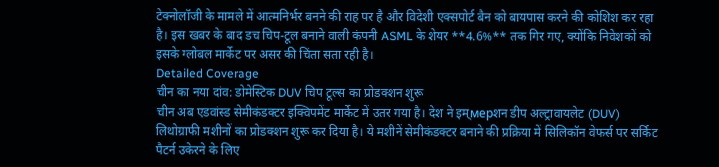टेक्नोलॉजी के मामले में आत्मनिर्भर बनने की राह पर है और विदेशी एक्सपोर्ट बैन को बायपास करने की कोशिश कर रहा है। इस खबर के बाद डच चिप-टूल बनाने वाली कंपनी ASML के शेयर **4.6%** तक गिर गए, क्योंकि निवेशकों को इसके ग्लोबल मार्केट पर असर की चिंता सता रही है।
Detailed Coverage
चीन का नया दांव: डोमेस्टिक DUV चिप टूल्स का प्रोडक्शन शुरू
चीन अब एडवांस्ड सेमीकंडक्टर इक्विपमेंट मार्केट में उतर गया है। देश ने इम्мерशन डीप अल्ट्रावायलेट (DUV) लिथोग्राफी मशीनों का प्रोडक्शन शुरू कर दिया है। ये मशीनें सेमीकंडक्टर बनाने की प्रक्रिया में सिलिकॉन वेफर्स पर सर्किट पैटर्न उकेरने के लिए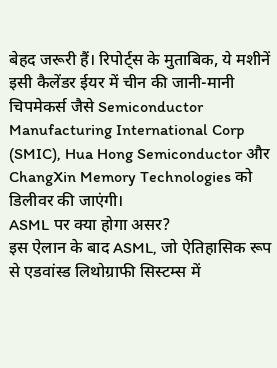बेहद जरूरी हैं। रिपोर्ट्स के मुताबिक, ये मशीनें इसी कैलेंडर ईयर में चीन की जानी-मानी चिपमेकर्स जैसे Semiconductor Manufacturing International Corp (SMIC), Hua Hong Semiconductor और ChangXin Memory Technologies को डिलीवर की जाएंगी।
ASML पर क्या होगा असर?
इस ऐलान के बाद ASML, जो ऐतिहासिक रूप से एडवांस्ड लिथोग्राफी सिस्टम्स में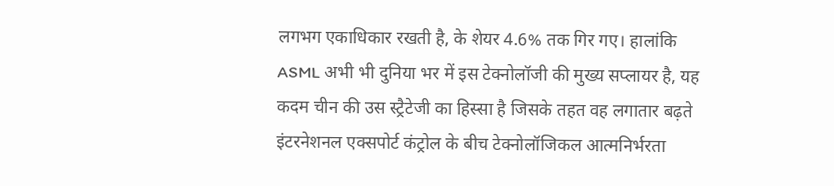लगभग एकाधिकार रखती है, के शेयर 4.6% तक गिर गए। हालांकि ASML अभी भी दुनिया भर में इस टेक्नोलॉजी की मुख्य सप्लायर है, यह कदम चीन की उस स्ट्रैटेजी का हिस्सा है जिसके तहत वह लगातार बढ़ते इंटरनेशनल एक्सपोर्ट कंट्रोल के बीच टेक्नोलॉजिकल आत्मनिर्भरता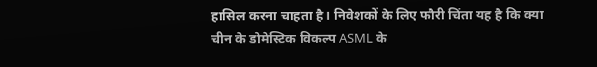हासिल करना चाहता है। निवेशकों के लिए फौरी चिंता यह है कि क्या चीन के डोमेस्टिक विकल्प ASML के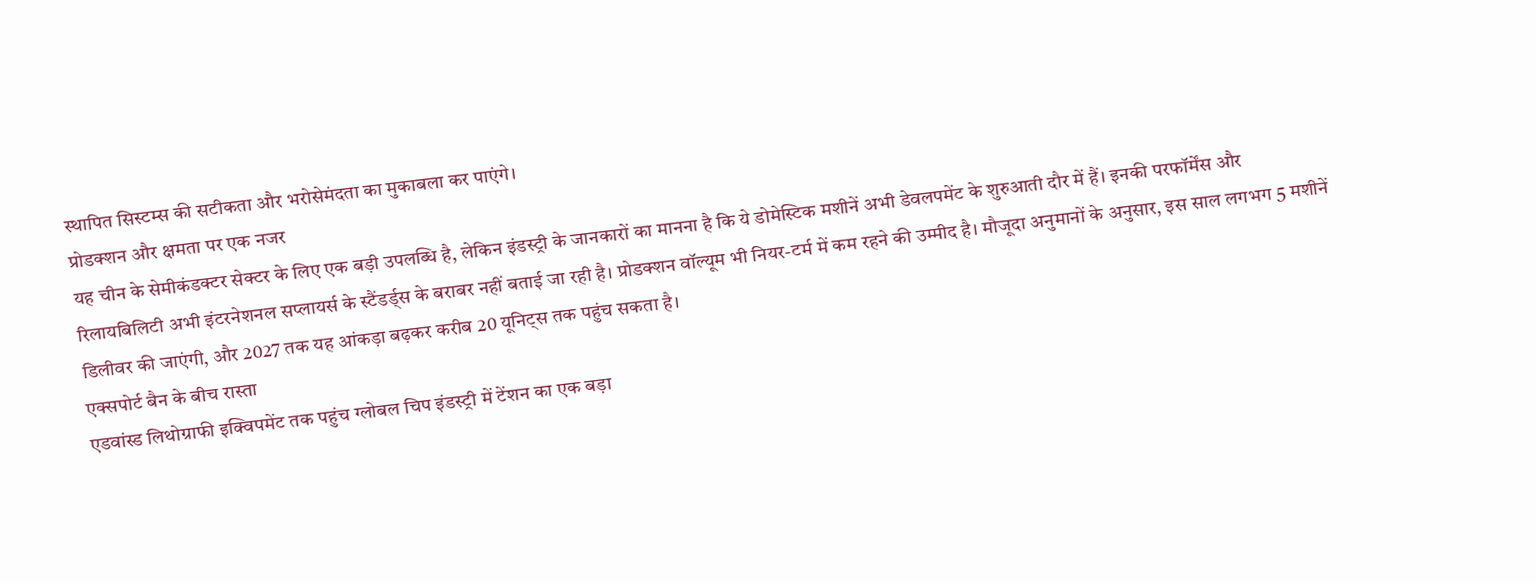स्थापित सिस्टम्स की सटीकता और भरोसेमंदता का मुकाबला कर पाएंगे।
प्रोडक्शन और क्षमता पर एक नजर
यह चीन के सेमीकंडक्टर सेक्टर के लिए एक बड़ी उपलब्धि है, लेकिन इंडस्ट्री के जानकारों का मानना है कि ये डोमेस्टिक मशीनें अभी डेवलपमेंट के शुरुआती दौर में हैं। इनकी परफॉर्मेंस और रिलायबिलिटी अभी इंटरनेशनल सप्लायर्स के स्टैंडर्ड्स के बराबर नहीं बताई जा रही है। प्रोडक्शन वॉल्यूम भी नियर-टर्म में कम रहने की उम्मीद है। मौजूदा अनुमानों के अनुसार, इस साल लगभग 5 मशीनें डिलीवर की जाएंगी, और 2027 तक यह आंकड़ा बढ़कर करीब 20 यूनिट्स तक पहुंच सकता है।
एक्सपोर्ट बैन के बीच रास्ता
एडवांस्ड लिथोग्राफी इक्विपमेंट तक पहुंच ग्लोबल चिप इंडस्ट्री में टेंशन का एक बड़ा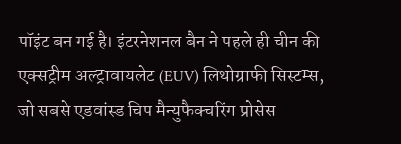पॉइंट बन गई है। इंटरनेशनल बैन ने पहले ही चीन की एक्सट्रीम अल्ट्रावायलेट (EUV) लिथोग्राफी सिस्टम्स, जो सबसे एडवांस्ड चिप मैन्युफैक्चरिंग प्रोसेस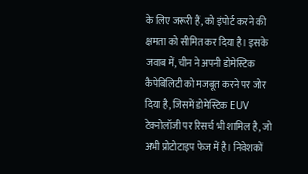के लिए जरूरी हैं, को इंपोर्ट करने की क्षमता को सीमित कर दिया है। इसके जवाब में, चीन ने अपनी डोमेस्टिक कैपेबिलिटी को मजबूत करने पर जोर दिया है, जिसमें डोमेस्टिक EUV टेक्नोलॉजी पर रिसर्च भी शामिल है, जो अभी प्रोटोटाइप फेज में है। निवेशकों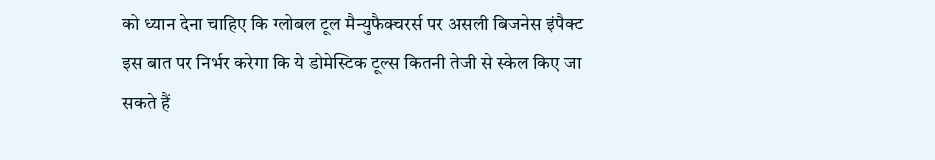को ध्यान देना चाहिए कि ग्लोबल टूल मैन्युफैक्चरर्स पर असली बिजनेस इंपैक्ट इस बात पर निर्भर करेगा कि ये डोमेस्टिक टूल्स कितनी तेजी से स्केल किए जा सकते हैं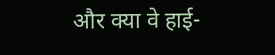और क्या वे हाई-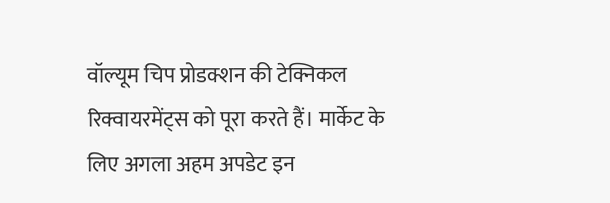वॉल्यूम चिप प्रोडक्शन की टेक्निकल रिक्वायरमेंट्स को पूरा करते हैं। मार्केट के लिए अगला अहम अपडेट इन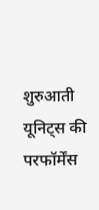शुरुआती यूनिट्स की परफॉर्मेंस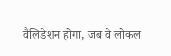वैलिडेशन होगा, जब वे लोकल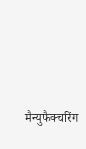मैन्युफैक्चरिंग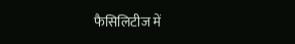फैसिलिटीज में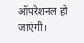ऑपरेशनल हो जाएंगी।